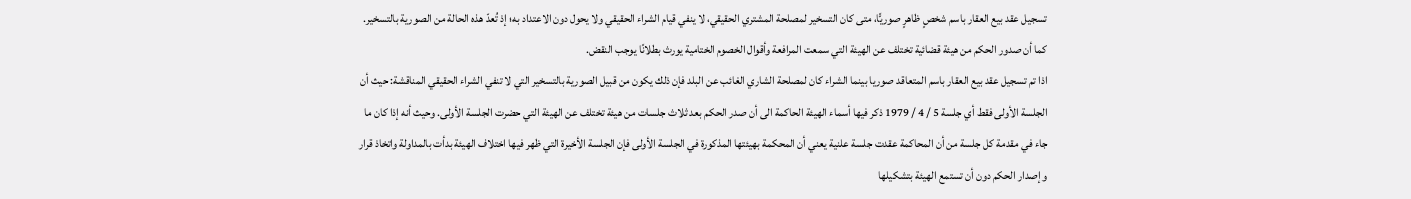تسجيل عقد بيع العقار باسم شخصٍ ظاهرٍ صوريًّا، متى كان التسخير لمصلحة المشتري الحقيقي، لا ينفي قيام الشراء الحقيقي ولا يحول دون الاعتداد به؛ إذ تُعدّ هذه الحالة من الصورية بالتسخير. كما أن صدور الحكم من هيئة قضائية تختلف عن الهيئة التي سمعت المرافعة وأقوال الخصوم الختامية يورث بطلانًا يوجب النقض.
اذا تم تسجيل عقد بيع العقار باسم المتعاقد صوريا بينما الشراء كان لمصلحة الشاري الغائب عن البلد فإن ذلك يكون من قبيل الصورية بالتسخير التي لا تنفي الشراء الحقيقي المناقشة: حيث أن الجلسة الأولى فقط أي جلسة 5 / 4 / 1979 ذكر فيها أسماء الهيئة الحاكمة الى أن صدر الحكم بعد ثلاث جلسات من هيئة تختلف عن الهيئة التي حضرت الجلسة الأولى. وحيث أنه إذا كان ما جاء في مقدمة كل جلسة من أن المحاكمة عقدت جلسة علنية يعني أن المحكمة بهيئتها المذكورة في الجلسة الأولى فإن الجلسة الأخيرة التي ظهر فيها اختلاف الهيئة بدأت بالمداولة واتخاذ قرار وإصدار الحكم دون أن تستمع الهيئة بتشكيلها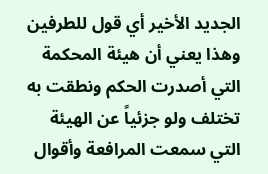الجديد الأخير أي قول للطرفين وهذا يعني أن هيئة المحكمة التي أصدرت الحكم ونطقت به تختلف ولو جزئياً عن الهيئة التي سمعت المرافعة وأقوال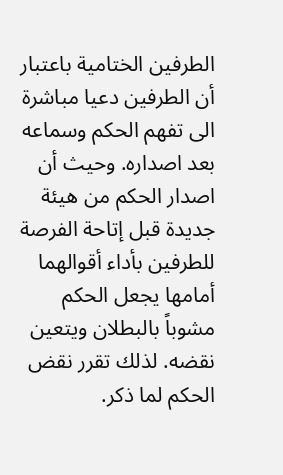الطرفين الختامية باعتبار أن الطرفين دعيا مباشرة الى تفهم الحكم وسماعه بعد اصداره. وحيث أن اصدار الحكم من هيئة جديدة قبل إتاحة الفرصة للطرفين بأداء أقوالهما أمامها يجعل الحكم مشوباً بالبطلان ويتعين نقضه. لذلك تقرر نقض الحكم لما ذكر.